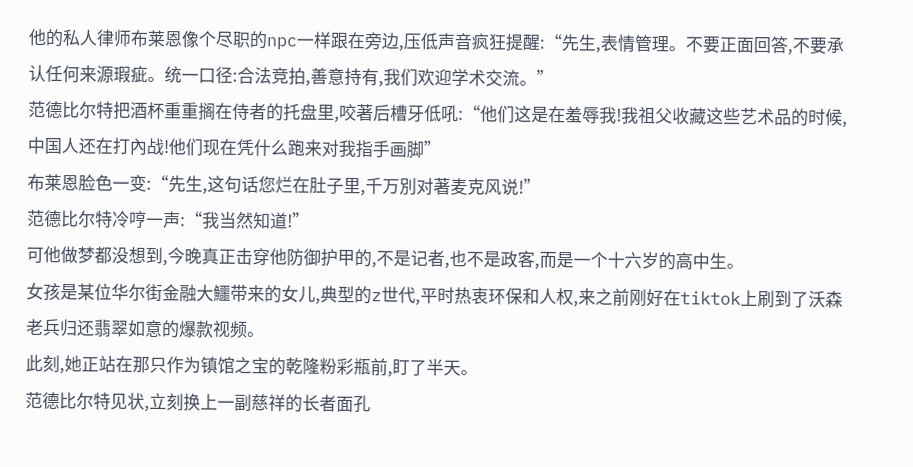他的私人律师布莱恩像个尽职的npc一样跟在旁边,压低声音疯狂提醒:“先生,表情管理。不要正面回答,不要承认任何来源瑕疵。统一口径:合法竞拍,善意持有,我们欢迎学术交流。”
范德比尔特把酒杯重重搁在侍者的托盘里,咬著后槽牙低吼:“他们这是在羞辱我!我祖父收藏这些艺术品的时候,中国人还在打內战!他们现在凭什么跑来对我指手画脚”
布莱恩脸色一变:“先生,这句话您烂在肚子里,千万別对著麦克风说!”
范德比尔特冷哼一声:“我当然知道!”
可他做梦都没想到,今晚真正击穿他防御护甲的,不是记者,也不是政客,而是一个十六岁的高中生。
女孩是某位华尔街金融大鱷带来的女儿,典型的z世代,平时热衷环保和人权,来之前刚好在tiktok上刷到了沃森老兵归还翡翠如意的爆款视频。
此刻,她正站在那只作为镇馆之宝的乾隆粉彩瓶前,盯了半天。
范德比尔特见状,立刻换上一副慈祥的长者面孔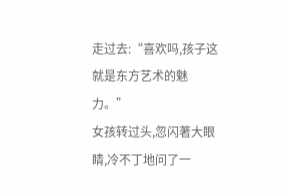走过去:“喜欢吗,孩子这就是东方艺术的魅力。”
女孩转过头,忽闪著大眼睛,冷不丁地问了一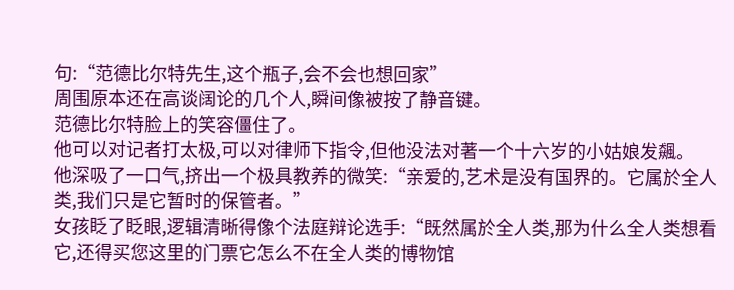句:“范德比尔特先生,这个瓶子,会不会也想回家”
周围原本还在高谈阔论的几个人,瞬间像被按了静音键。
范德比尔特脸上的笑容僵住了。
他可以对记者打太极,可以对律师下指令,但他没法对著一个十六岁的小姑娘发飆。
他深吸了一口气,挤出一个极具教养的微笑:“亲爱的,艺术是没有国界的。它属於全人类,我们只是它暂时的保管者。”
女孩眨了眨眼,逻辑清晰得像个法庭辩论选手:“既然属於全人类,那为什么全人类想看它,还得买您这里的门票它怎么不在全人类的博物馆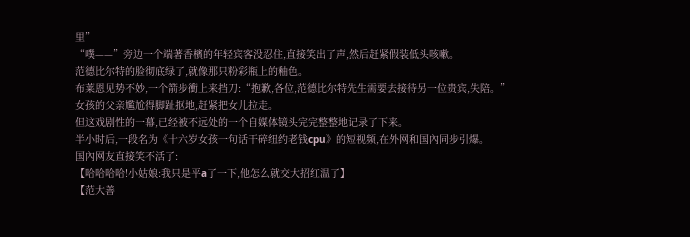里”
“噗——”旁边一个端著香檳的年轻宾客没忍住,直接笑出了声,然后赶紧假装低头咳嗽。
范德比尔特的脸彻底绿了,就像那只粉彩瓶上的釉色。
布莱恩见势不妙,一个箭步衝上来挡刀:“抱歉,各位,范德比尔特先生需要去接待另一位贵宾,失陪。”
女孩的父亲尷尬得脚趾抠地,赶紧把女儿拉走。
但这戏剧性的一幕,已经被不远处的一个自媒体镜头完完整整地记录了下来。
半小时后,一段名为《十六岁女孩一句话干碎纽约老钱cpu》的短视频,在外网和国內同步引爆。
国內网友直接笑不活了:
【哈哈哈哈!小姑娘:我只是平a了一下,他怎么就交大招红温了】
【范大善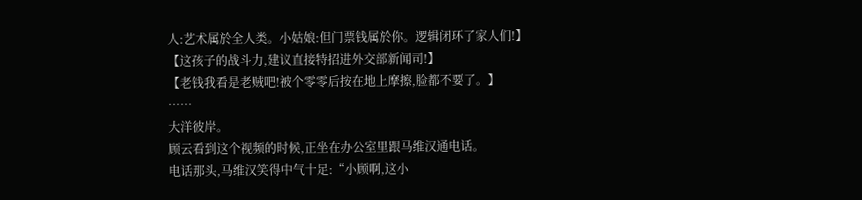人:艺术属於全人类。小姑娘:但门票钱属於你。逻辑闭环了家人们!】
【这孩子的战斗力,建议直接特招进外交部新闻司!】
【老钱我看是老贼吧!被个零零后按在地上摩擦,脸都不要了。】
……
大洋彼岸。
顾云看到这个视频的时候,正坐在办公室里跟马维汉通电话。
电话那头,马维汉笑得中气十足:“小顾啊,这小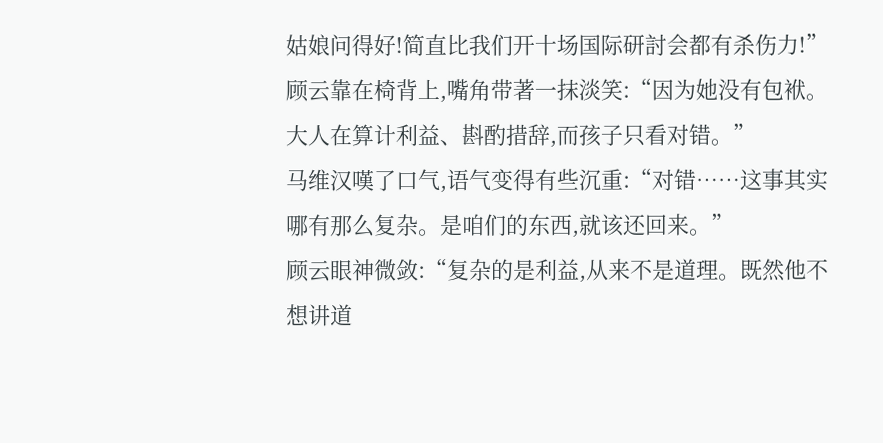姑娘问得好!简直比我们开十场国际研討会都有杀伤力!”
顾云靠在椅背上,嘴角带著一抹淡笑:“因为她没有包袱。大人在算计利益、斟酌措辞,而孩子只看对错。”
马维汉嘆了口气,语气变得有些沉重:“对错……这事其实哪有那么复杂。是咱们的东西,就该还回来。”
顾云眼神微敛:“复杂的是利益,从来不是道理。既然他不想讲道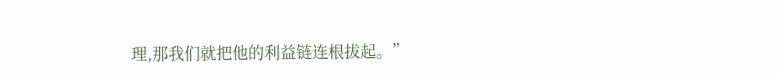理,那我们就把他的利益链连根拔起。”